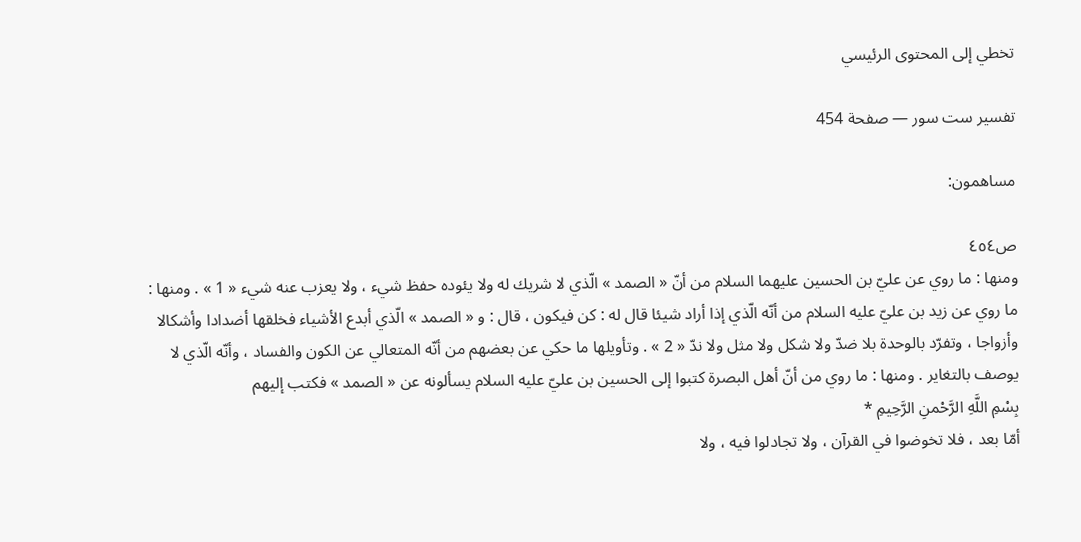تخطي إلى المحتوى الرئيسي

تفسير ست سور — صفحة 454

مساهمون:

ص٤٥٤
ومنها : ما روي عن عليّ بن الحسين عليهما السلام من أنّ « الصمد » الّذي لا شريك له ولا يئوده حفظ شيء ، ولا يعزب عنه شيء « 1 » . ومنها : ما روي عن زيد بن عليّ عليه السلام من أنّه الّذي إذا أراد شيئا قال له : كن فيكون ، قال : و « الصمد » الّذي أبدع الأشياء فخلقها أضدادا وأشكالا وأزواجا ، وتفرّد بالوحدة بلا ضدّ ولا شكل ولا مثل ولا ندّ « 2 » . وتأويلها ما حكي عن بعضهم من أنّه المتعالي عن الكون والفساد ، وأنّه الّذي لا يوصف بالتغاير . ومنها : ما روي من أنّ أهل البصرة كتبوا إلى الحسين بن عليّ عليه السلام يسألونه عن « الصمد » فكتب إليهم
بِسْمِ اللَّهِ الرَّحْمنِ الرَّحِيمِ *
أمّا بعد ، فلا تخوضوا في القرآن ، ولا تجادلوا فيه ، ولا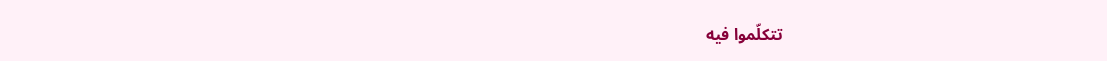تتكلّموا فيه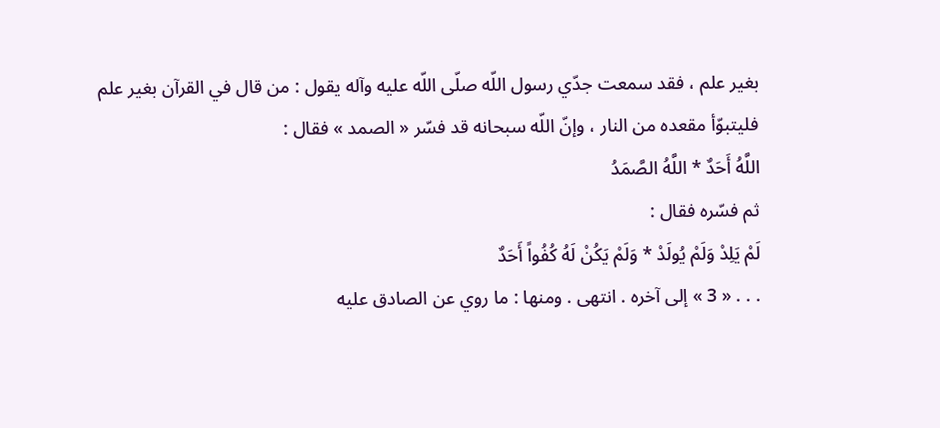بغير علم ، فقد سمعت جدّي رسول اللّه صلّى اللّه عليه وآله يقول : من قال في القرآن بغير علم فليتبوّأ مقعده من النار ، وإنّ اللّه سبحانه قد فسّر « الصمد » فقال :
اللَّهُ أَحَدٌ * اللَّهُ الصَّمَدُ
ثم فسّره فقال :
لَمْ يَلِدْ وَلَمْ يُولَدْ * وَلَمْ يَكُنْ لَهُ كُفُواً أَحَدٌ
. . . « 3 » إلى آخره . انتهى . ومنها : ما روي عن الصادق عليه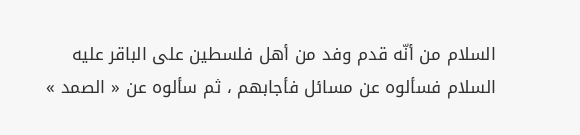السلام من أنّه قدم وفد من أهل فلسطين على الباقر عليه السلام فسألوه عن مسائل فأجابهم ، ثم سألوه عن « الصمد »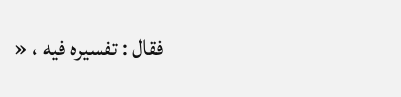فقال : تفسيره فيه ، «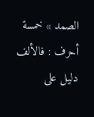الصمد » خمسة أحرف : فالألف دليل على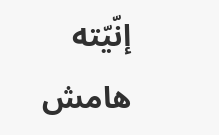إنّيّته
هامش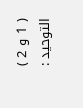( 1 و 2 ) التوحيد :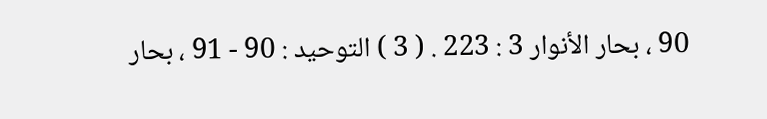90 ، بحار الأنوار 3 : 223 . ( 3 ) التوحيد : 90 - 91 ، بحار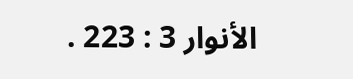الأنوار 3 : 223 .